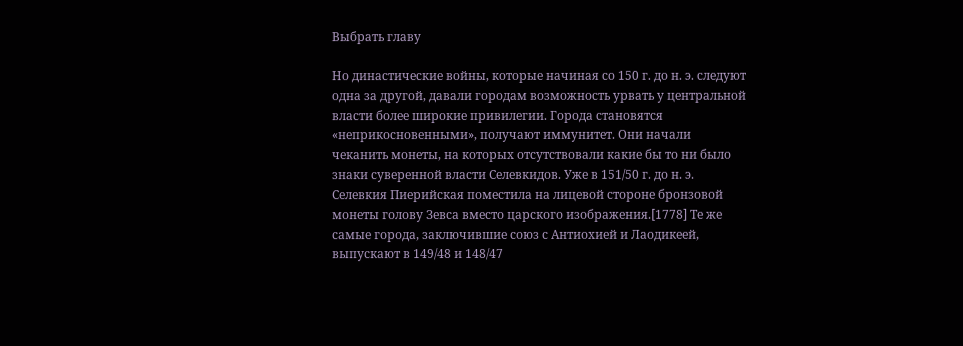Выбрать главу

Но династические войны, которые начиная со 150 г. до н. э. следуют одна за другой, давали городам возможность урвать у центральной власти более широкие привилегии. Города становятся «неприкосновенными», получают иммунитет. Они начали чеканить монеты, на которых отсутствовали какие бы то ни было знаки суверенной власти Селевкидов. Уже в 151/50 г. до н. э. Селевкия Пиерийская поместила на лицевой стороне бронзовой монеты голову Зевса вместо царского изображения.[1778] Те же самые города, заключившие союз с Антиохией и Лаодикеей, выпускают в 149/48 и 148/47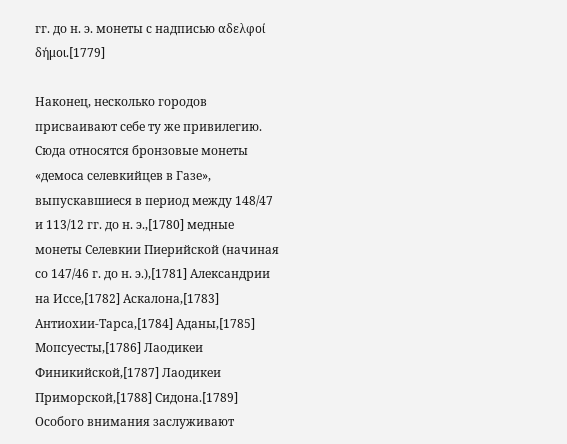гг. до н. э. монеты с надписью αδελφοί δήμοι.[1779]

Наконец, несколько городов присваивают себе ту же привилегию. Сюда относятся бронзовые монеты «демоса селевкийцев в Газе», выпускавшиеся в период между 148/47 и 113/12 гг. до н. э.,[1780] медные монеты Селевкии Пиерийской (начиная со 147/46 г. до н. э.),[1781] Александрии на Иссе,[1782] Аскалона,[1783] Антиохии-Тарса,[1784] Аданы,[1785] Мопсуесты,[1786] Лаодикеи Финикийской,[1787] Лаодикеи Приморской,[1788] Сидона.[1789] Особого внимания заслуживают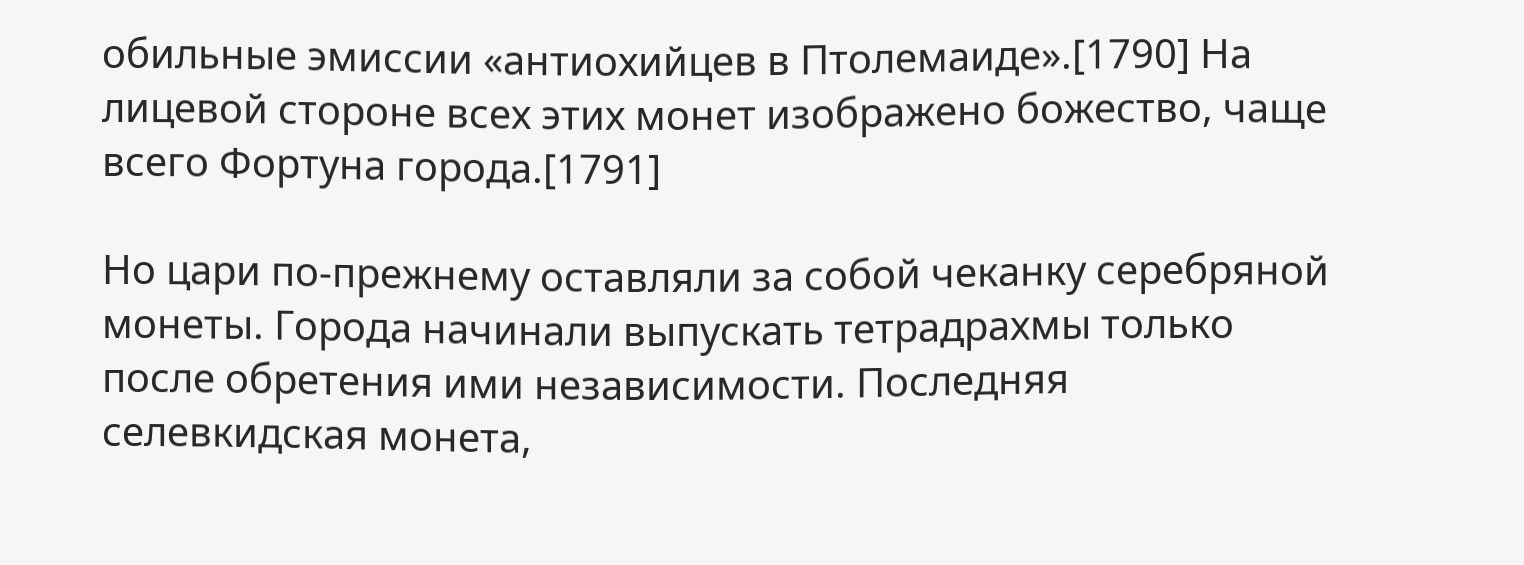обильные эмиссии «антиохийцев в Птолемаиде».[1790] На лицевой стороне всех этих монет изображено божество, чаще всего Фортуна города.[1791]

Но цари по-прежнему оставляли за собой чеканку серебряной монеты. Города начинали выпускать тетрадрахмы только после обретения ими независимости. Последняя селевкидская монета,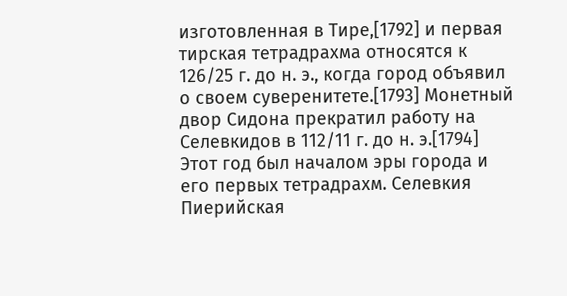изготовленная в Тире,[1792] и первая тирская тетрадрахма относятся к 126/25 г. до н. э., когда город объявил о своем суверенитете.[1793] Монетный двор Сидона прекратил работу на Селевкидов в 112/11 г. до н. э.[1794] Этот год был началом эры города и его первых тетрадрахм. Селевкия Пиерийская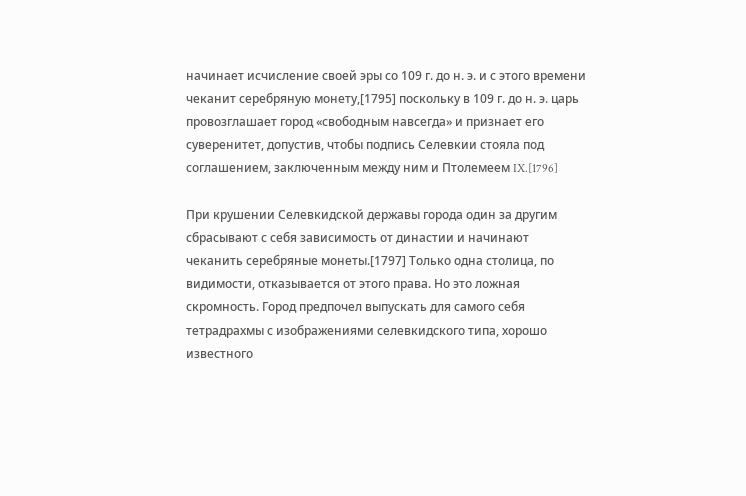начинает исчисление своей эры со 109 г. до н. э. и с этого времени чеканит серебряную монету,[1795] поскольку в 109 г. до н. э. царь провозглашает город «свободным навсегда» и признает его суверенитет, допустив, чтобы подпись Селевкии стояла под соглашением, заключенным между ним и Птолемеем IX.[1796]

При крушении Селевкидской державы города один за другим сбрасывают с себя зависимость от династии и начинают чеканить серебряные монеты.[1797] Только одна столица, по видимости, отказывается от этого права. Но это ложная скромность. Город предпочел выпускать для самого себя тетрадрахмы с изображениями селевкидского типа, хорошо известного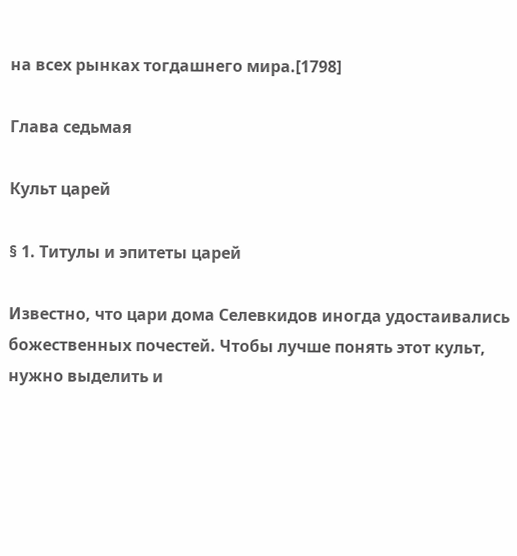на всех рынках тогдашнего мира.[1798]

Глава седьмая

Культ царей

§ 1. Титулы и эпитеты царей

Известно, что цари дома Селевкидов иногда удостаивались божественных почестей. Чтобы лучше понять этот культ, нужно выделить и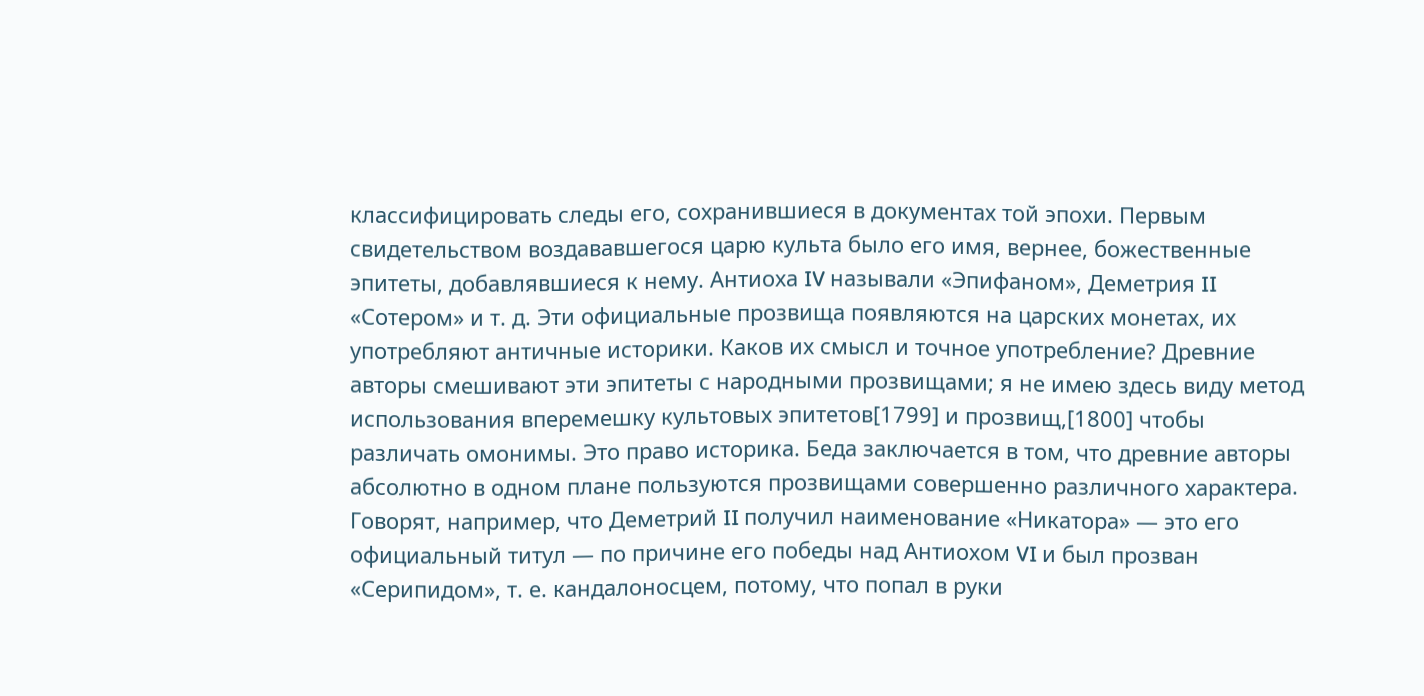классифицировать следы его, сохранившиеся в документах той эпохи. Первым свидетельством воздававшегося царю культа было его имя, вернее, божественные эпитеты, добавлявшиеся к нему. Антиоха IV называли «Эпифаном», Деметрия II «Сотером» и т. д. Эти официальные прозвища появляются на царских монетах, их употребляют античные историки. Каков их смысл и точное употребление? Древние авторы смешивают эти эпитеты с народными прозвищами; я не имею здесь виду метод использования вперемешку культовых эпитетов[1799] и прозвищ,[1800] чтобы различать омонимы. Это право историка. Беда заключается в том, что древние авторы абсолютно в одном плане пользуются прозвищами совершенно различного характера. Говорят, например, что Деметрий II получил наименование «Никатора» — это его официальный титул — по причине его победы над Антиохом VI и был прозван «Серипидом», т. е. кандалоносцем, потому, что попал в руки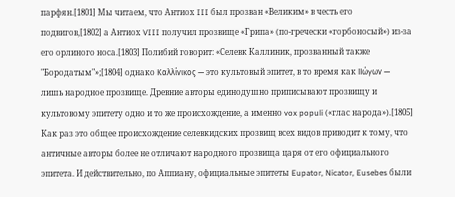парфян.[1801] Мы читаем, что Антиох III был прозван «Великим» в честь его подвигов,[1802] а Антиох VIII получил прозвище «Грипа» (по-гречески «горбоносый») из-за его орлиного носа.[1803] Полибий говорит: «Селевк Каллиник, прозванный также "Бородатым"»;[1804] однако Καλλίνικος — это культовый эпитет, в то время как ΙΙώγων — лишь народное прозвище. Древние авторы единодушно приписывают прозвищу и культовому эпитету одно и то же происхождение, а именно vox populi («глас народа»).[1805] Как раз это общее происхождение селевкидских прозвищ всех видов приводит к тому, что античные авторы более не отличают народного прозвища царя от его официального эпитета. И действительно, по Аппиану, официальные эпитеты Eupator, Nicator, Eusebes были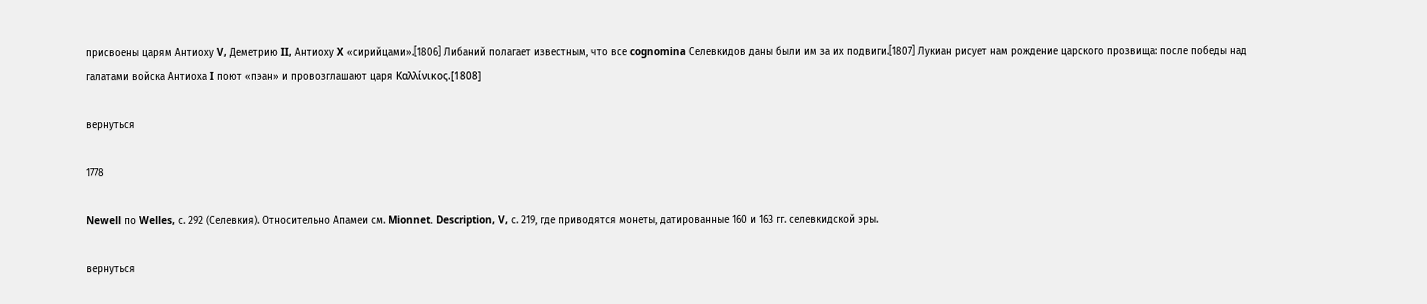присвоены царям Антиоху V, Деметрию II, Антиоху X «сирийцами».[1806] Либаний полагает известным, что все cognomina Селевкидов даны были им за их подвиги.[1807] Лукиан рисует нам рождение царского прозвища: после победы над галатами войска Антиоха I поют «пэан» и провозглашают царя Καλλίνικος.[1808]

вернуться

1778

Newell по Welles, с. 292 (Селевкия). Относительно Апамеи см. Mionnet. Description, V, с. 219, где приводятся монеты, датированные 160 и 163 гг. селевкидской эры.

вернуться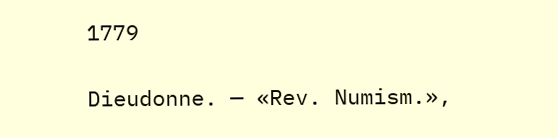1779

Dieudonne. — «Rev. Numism.»,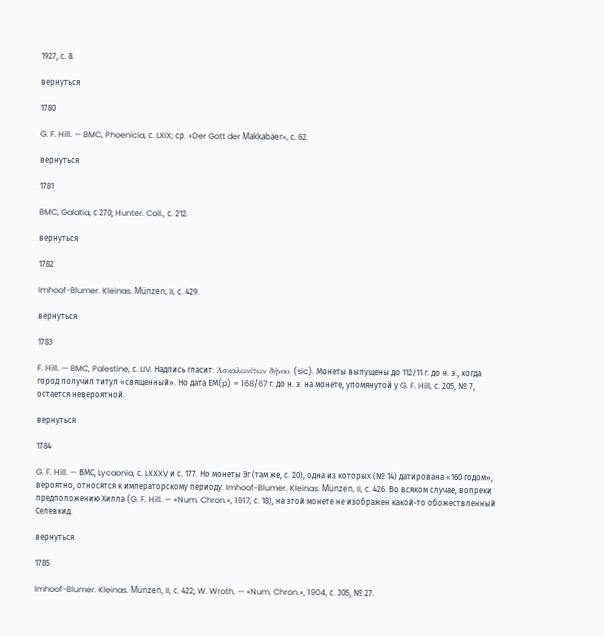1927, с. 8.

вернуться

1780

G. F. Hill. — BMC, Phoenicia, с. LXIX; ср. «Der Gott der Makkabäer», с. 62.

вернуться

1781

BMC, Galatia, с 270; Hunter. Coll., с. 212.

вернуться

1782

Imhoof-Blumer. Kleinas. Münzen, II, с. 429.

вернуться

1783

F. Hill. — BMC, Palestine, с. LIV. Надпись гласит: Άσκαλωνίτων δήνου (sic). Монеты выпущены до 112/11 г. до н. э., когда город получил титул «священный». Но дата ЕМ(p) = 168/67 г. до н. э. на монете, упомянутой у G. F. Hill, с. 205, № 7, остается невероятной.

вернуться

1784

G. F. Hill. — ВМС, Lycaonia, с. LXXXV и с. 177. Но монеты Эг (там же, с. 20), одна из которых (№ 14) датирована «160 годом», вероятно, относятся к императорскому периоду. Imhoof-Blumer. Kleinas. Münzen, II, с. 426. Во всяком случае, вопреки предположению Хилла (G. F. Hill. — «Num. Chron.», 1917, с. 18), на этой монете не изображен какой-то обожествленный Селевкид.

вернуться

1785

Imhoof-Blumer. Kleinas. Münzen, II, с. 422; W. Wroth. — «Num. Chron.», 1904, с. 305, № 27.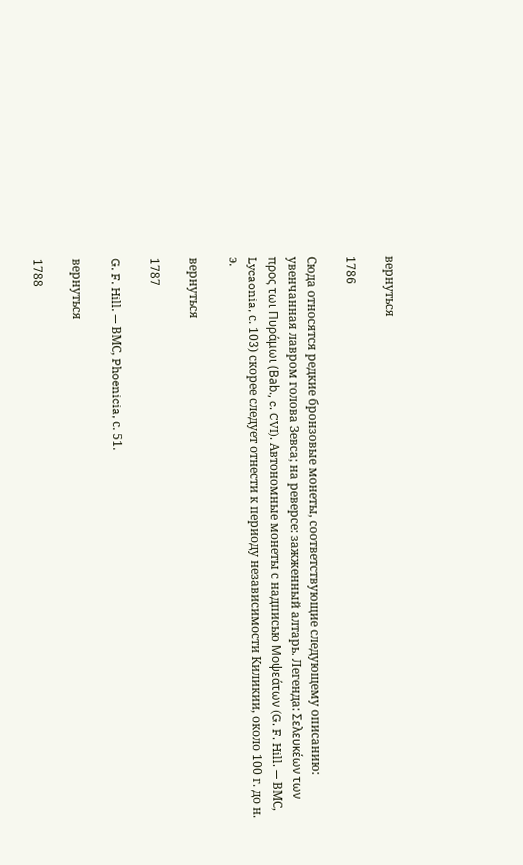вернуться

1786

Сюда относятся редкие бронзовые монеты, соответствующие следующему описанию: увенчанная лавром голова Зевса; на реверсе: зажженный алтарь. Легенда: Σελευκέων των προς τωι Πυράμωι (Βab., c. CVI). Автономные монеты с надписью Μοψεάτων (G. F. Hill. — ВМС, Lycaonia, с. 103) скорее следует отнести к периоду независимости Киликии, около 100 г. до н. э.

вернуться

1787

G. F. Hill. — ВМС, Phoenicia, с. 51.

вернуться

1788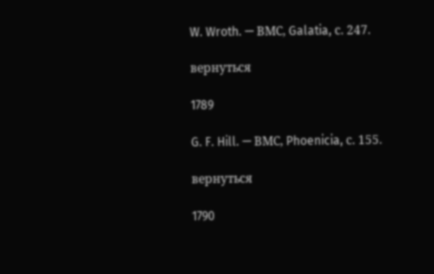W. Wroth. — ВМС, Galatia, с. 247.

вернуться

1789

G. F. Hill. — ВМС, Phoenicia, с. 155.

вернуться

1790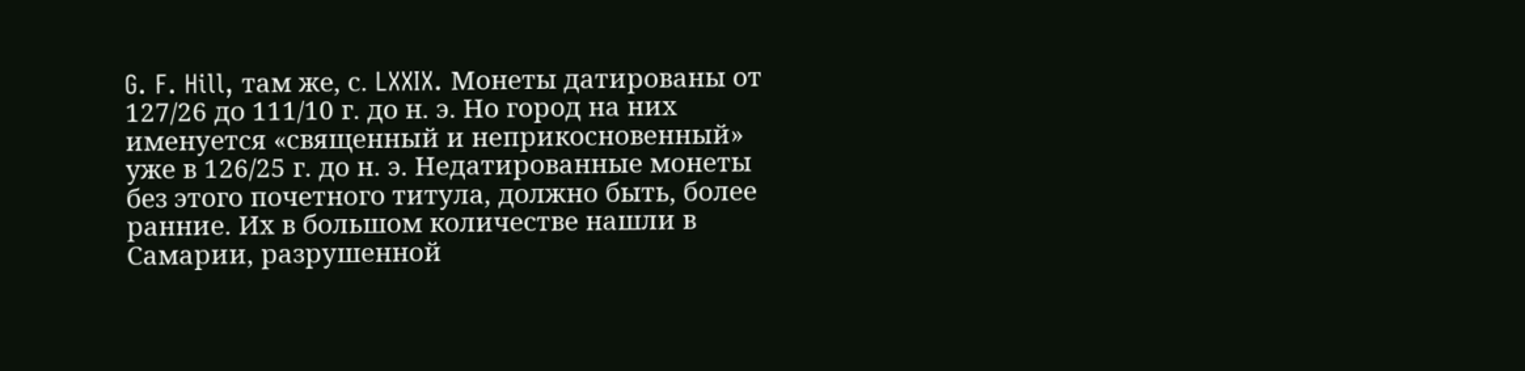G. F. Hill, там же, с. LXXIX. Монеты датированы от 127/26 до 111/10 г. до н. э. Но город на них именуется «священный и неприкосновенный» уже в 126/25 г. до н. э. Недатированные монеты без этого почетного титула, должно быть, более ранние. Их в большом количестве нашли в Самарии, разрушенной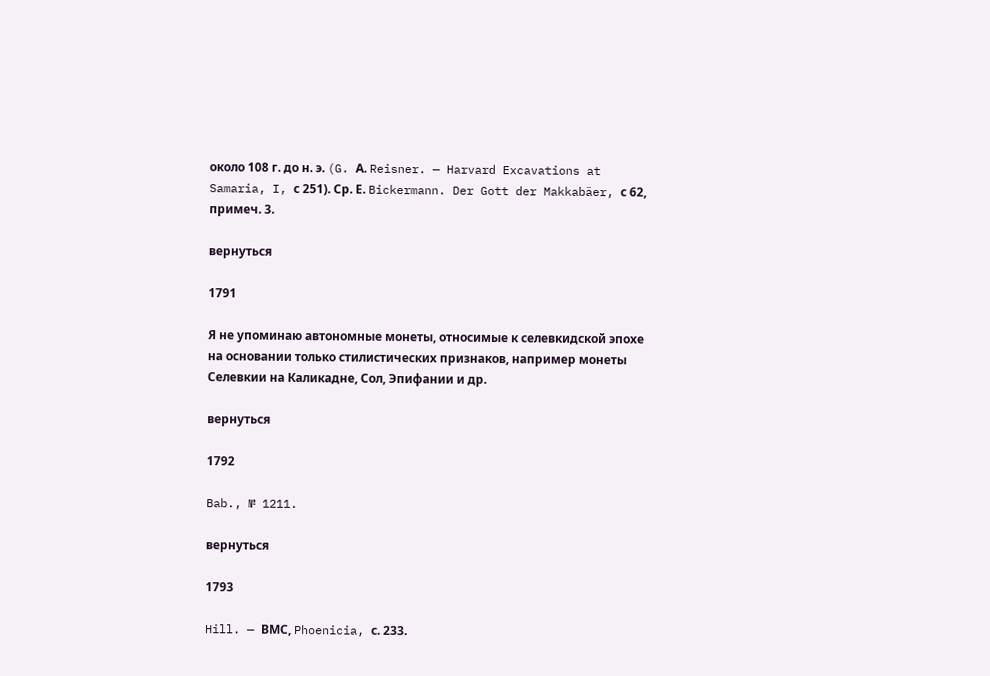около 108 г. до н. э. (G. А. Reisner. — Harvard Excavations at Samaria, I, с 251). Ср. Ε. Bickermann. Der Gott der Makkabäer, с 62, примеч. 3.

вернуться

1791

Я не упоминаю автономные монеты, относимые к селевкидской эпохе на основании только стилистических признаков, например монеты Селевкии на Каликадне, Сол, Эпифании и др.

вернуться

1792

Bab., № 1211.

вернуться

1793

Hill. — ВМС, Phoenicia, с. 233.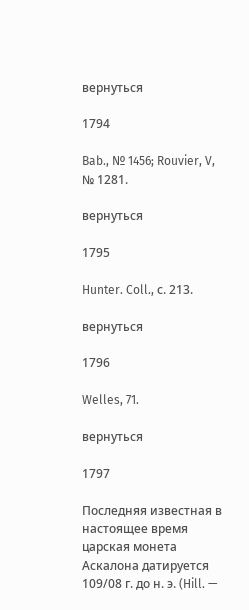вернуться

1794

Bab., № 1456; Rouvier, V, № 1281.

вернуться

1795

Hunter. Coll., с. 213.

вернуться

1796

Welles, 71.

вернуться

1797

Последняя известная в настоящее время царская монета Аскалона датируется 109/08 г. до н. э. (Hill. —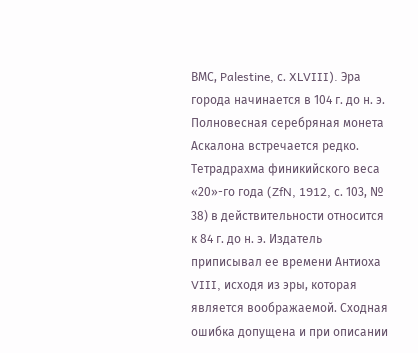ВМС, Palestine, с. XLVIII). Эра города начинается в 104 г. до н. э. Полновесная серебряная монета Аскалона встречается редко. Тетрадрахма финикийского веса «20»-го года (ZfN, 1912, с. 103, № 38) в действительности относится к 84 г. до н. э. Издатель приписывал ее времени Антиоха VIII, исходя из эры, которая является воображаемой. Сходная ошибка допущена и при описании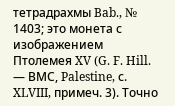тетрадрахмы Bab., № 1403; это монета с изображением Птолемея XV (G. F. Hill. — ВМС, Palestine, с. XLVIII, примеч. 3). Точно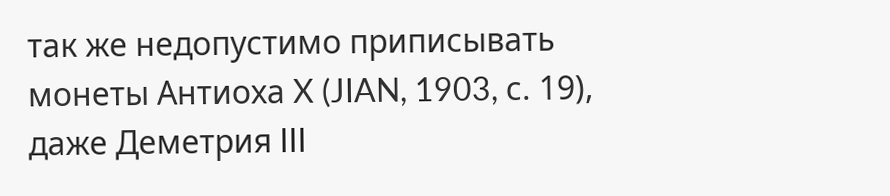так же недопустимо приписывать монеты Антиоха X (JIAN, 1903, с. 19), даже Деметрия III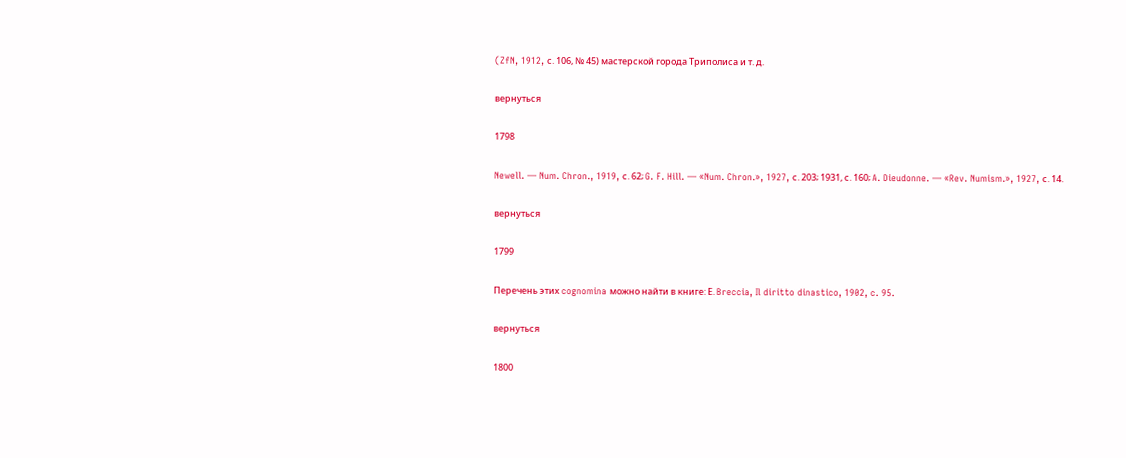(ZfN, 1912, с. 106, № 45) мастерской города Триполиса и т. д.

вернуться

1798

Newell. — Num. Chron., 1919, с. 62; G. F. Hill. — «Num. Chron.», 1927, с. 203; 1931, с. 160; A. Dieudonne. — «Rev. Numism.», 1927, с. 14.

вернуться

1799

Перечень этих cognomina можно найти в книге: Е. Breccia, Il diritto dinastico, 1902, c. 95.

вернуться

1800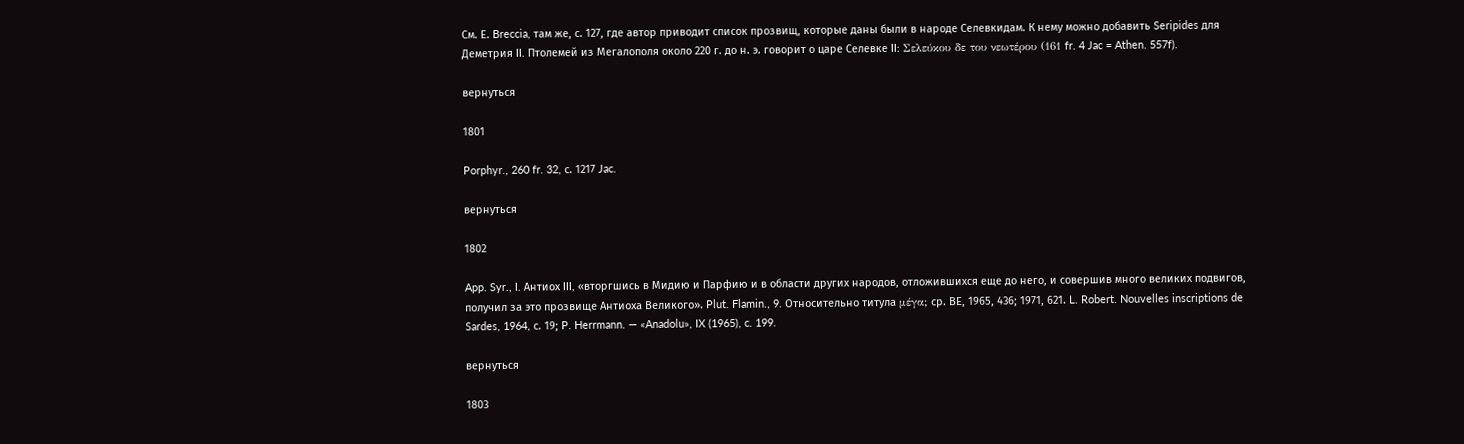См. Е. Breccia, там же, с. 127, где автор приводит список прозвищ, которые даны были в народе Селевкидам. К нему можно добавить Seripides для Деметрия II. Птолемей из Мегалополя около 220 г. до н. э. говорит о царе Селевке II: Σελεύκου δε του νεωτέρου (161 fr. 4 Jac = Athen. 557f).

вернуться

1801

Porphyr., 260 fr. 32, с. 1217 Jac.

вернуться

1802

App. Syr., I. Антиох III, «вторгшись в Мидию и Парфию и в области других народов, отложившихся еще до него, и совершив много великих подвигов, получил за это прозвище Антиоха Великого». Plut. Flamin., 9. Относительно титула μέγα; ср. ВЕ, 1965, 436; 1971, 621. L. Robert. Nouvelles inscriptions de Sardes, 1964, с. 19; P. Herrmann. — «Anadolu», IX (1965), c. 199.

вернуться

1803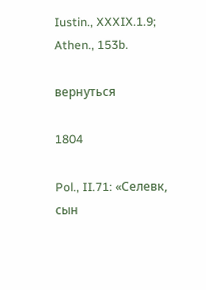Iustin., XXXIX.1.9; Athen., 153b.

вернуться

1804

Pol., II.71: «Селевк, сын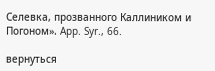Селевка, прозванного Каллиником и Погоном». App. Syr., 66.

вернуться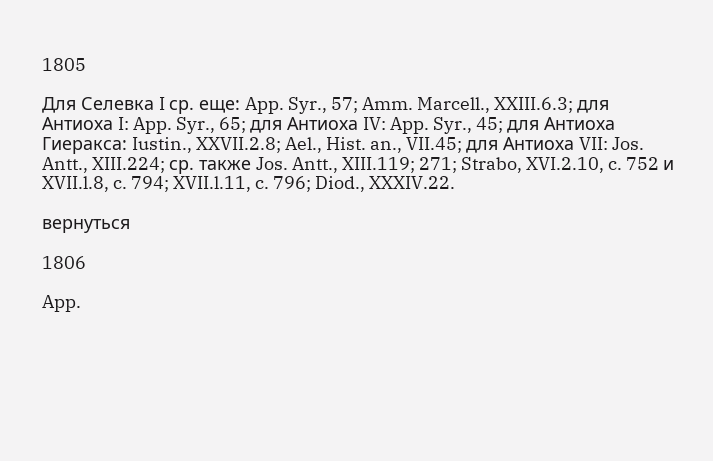1805

Для Селевка I ср. еще: App. Syr., 57; Amm. Marcell., XXIII.6.3; для Антиоха I: App. Syr., 65; для Антиоха IV: App. Syr., 45; для Антиоха Гиеракса: Iustin., XXVII.2.8; Ael., Hist. an., VII.45; для Антиоха VII: Jos. Antt., XIII.224; ср. также Jos. Antt., XIII.119; 271; Strabo, XVI.2.10, c. 752 и XVII.l.8, c. 794; XVII.l.11, c. 796; Diod., XXXIV.22.

вернуться

1806

App.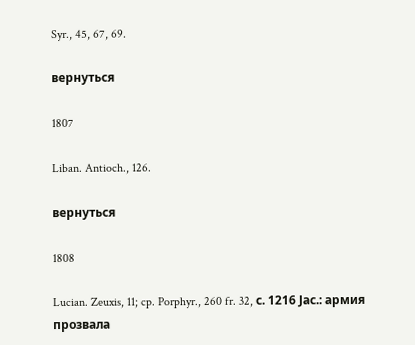Syr., 45, 67, 69.

вернуться

1807

Liban. Antioch., 126.

вернуться

1808

Lucian. Zeuxis, 11; cp. Porphyr., 260 fr. 32, с. 1216 Jас.: армия прозвала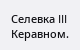Селевка III Керавном.